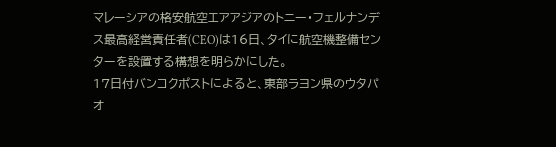マレーシアの格安航空エアアジアのトニー・フェルナンデス最高経営責任者(CEO)は16日、タイに航空機整備センターを設置する構想を明らかにした。
17日付バンコクポストによると、東部ラヨン県のウタパオ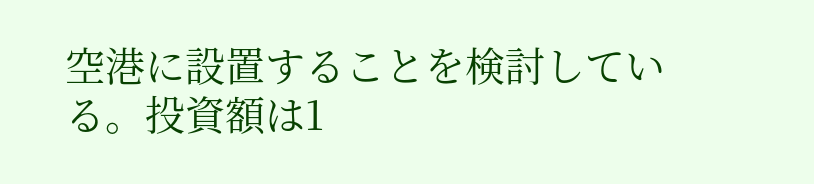空港に設置することを検討している。投資額は1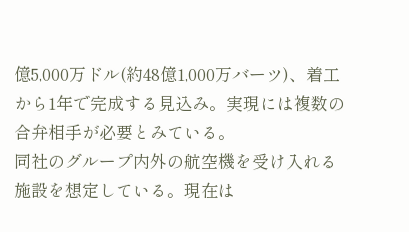億5,000万ドル(約48億1,000万バーツ)、着工から1年で完成する見込み。実現には複数の合弁相手が必要とみている。
同社のグループ内外の航空機を受け入れる施設を想定している。現在は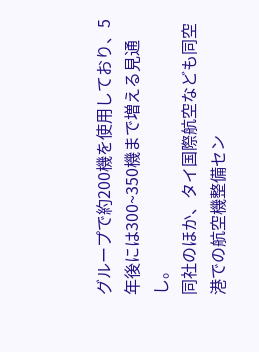グループで約200機を使用しており、5年後には300~350機まで増える見通し。
同社のほか、タイ国際航空なども同空港での航空機整備セン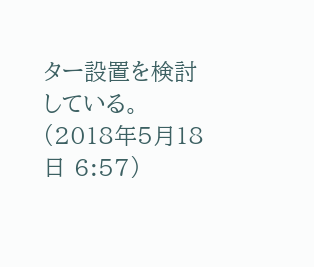ター設置を検討している。
(2018年5月18日 6:57)